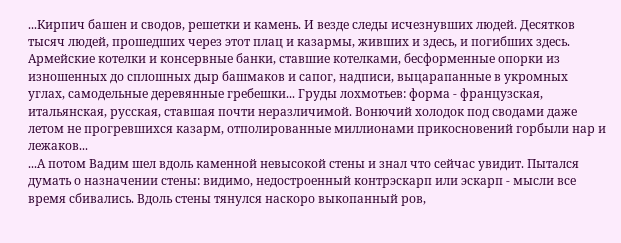...Кирпич башен и сводов, решетки и камень. И везде следы исчезнувших людей. Десятков тысяч людей, прошедших через этот плац и казармы, живших и здесь, и погибших здесь. Армейские котелки и консервные банки, ставшие котелками, бесформенные опорки из изношенных до сплошных дыр башмаков и сапог, надписи, выцарапанные в укромных углах, самодельные деревянные гребешки... Груды лохмотьев: форма - французская, итальянская, русская, ставшая почти неразличимой. Вонючий холодок под сводами даже летом не прогревшихся казарм, отполированные миллионами прикосновений горбыли нар и лежаков...
...А потом Вадим шел вдоль каменной невысокой стены и знал что сейчас увидит. Пытался думать о назначении стены: видимо, недостроенный контрэскарп или эскарп - мысли все время сбивались. Вдоль стены тянулся наскоро выкопанный ров,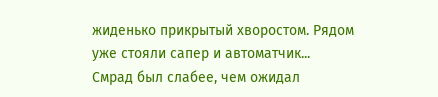жиденько прикрытый хворостом. Рядом уже стояли сапер и автоматчик...
Смрад был слабее, чем ожидал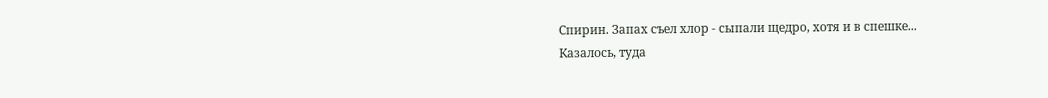Спирин. Запах съел хлор - сыпали щедро, хотя и в спешке...
Казалось, туда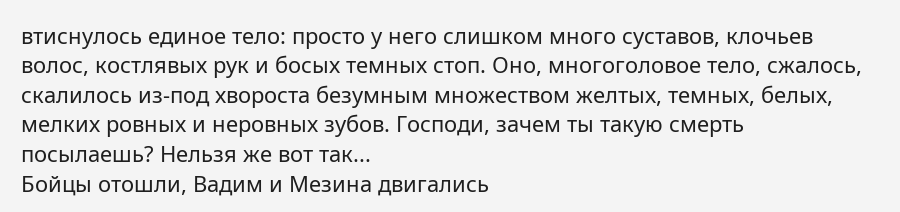втиснулось единое тело: просто у него слишком много суставов, клочьев волос, костлявых рук и босых темных стоп. Оно, многоголовое тело, сжалось, скалилось из-под хвороста безумным множеством желтых, темных, белых, мелких ровных и неровных зубов. Господи, зачем ты такую смерть посылаешь? Нельзя же вот так...
Бойцы отошли, Вадим и Мезина двигались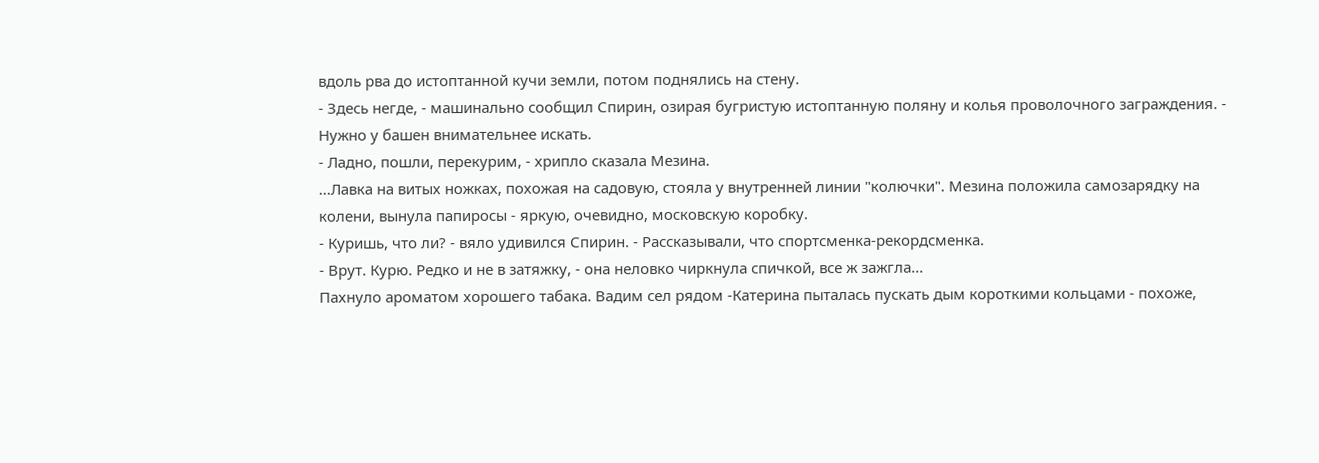вдоль рва до истоптанной кучи земли, потом поднялись на стену.
- Здесь негде, - машинально сообщил Спирин, озирая бугристую истоптанную поляну и колья проволочного заграждения. - Нужно у башен внимательнее искать.
- Ладно, пошли, перекурим, - хрипло сказала Мезина.
...Лавка на витых ножках, похожая на садовую, стояла у внутренней линии "колючки". Мезина положила самозарядку на колени, вынула папиросы - яркую, очевидно, московскую коробку.
- Куришь, что ли? - вяло удивился Спирин. - Рассказывали, что спортсменка-рекордсменка.
- Врут. Курю. Редко и не в затяжку, - она неловко чиркнула спичкой, все ж зажгла...
Пахнуло ароматом хорошего табака. Вадим сел рядом -Катерина пыталась пускать дым короткими кольцами - похоже,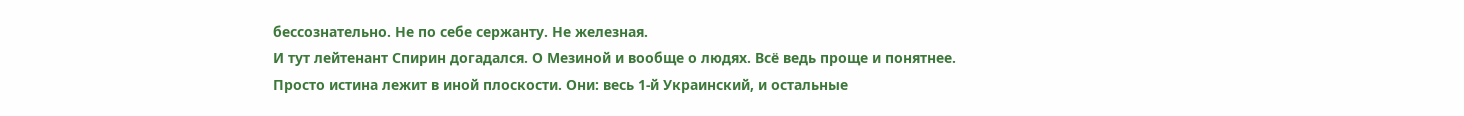бессознательно. Не по себе сержанту. Не железная.
И тут лейтенант Спирин догадался. О Мезиной и вообще о людях. Всё ведь проще и понятнее. Просто истина лежит в иной плоскости. Они: весь 1-й Украинский, и остальные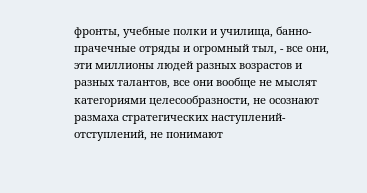фронты, учебные полки и училища, банно-прачечные отряды и огромный тыл, - все они, эти миллионы людей разных возрастов и разных талантов, все они вообще не мыслят категориями целесообразности, не осознают размаха стратегических наступлений-отступлений, не понимают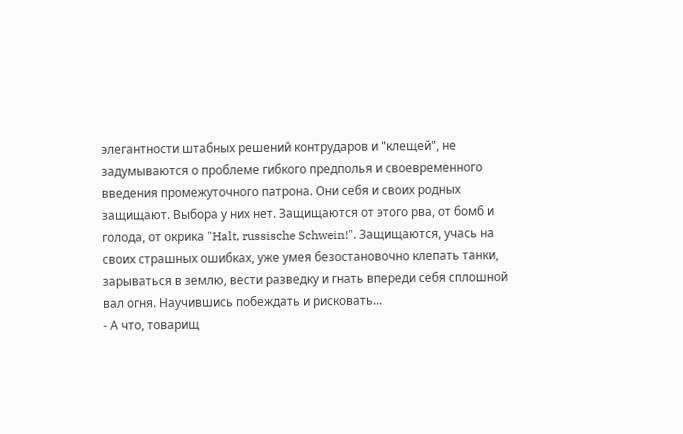элегантности штабных решений контрударов и "клещей", не задумываются о проблеме гибкого предполья и своевременного введения промежуточного патрона. Они себя и своих родных защищают. Выбора у них нет. Защищаются от этого рва, от бомб и голода, от окрика "Halt, russische Schwein!". Защищаются, учась на своих страшных ошибках, уже умея безостановочно клепать танки, зарываться в землю, вести разведку и гнать впереди себя сплошной вал огня. Научившись побеждать и рисковать...
- А что, товарищ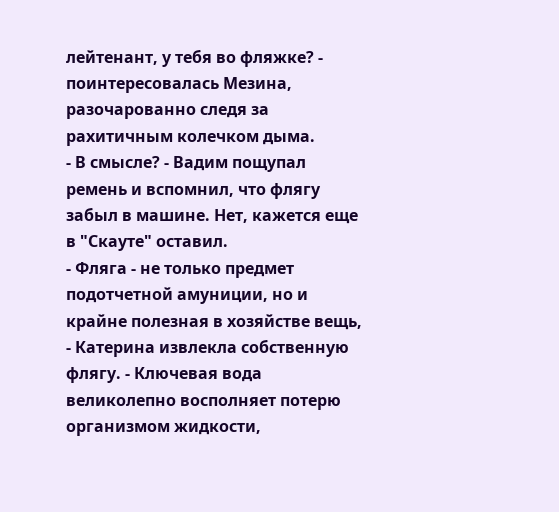лейтенант, у тебя во фляжке? - поинтересовалась Мезина, разочарованно следя за рахитичным колечком дыма.
- В смысле? - Вадим пощупал ремень и вспомнил, что флягу забыл в машине. Нет, кажется еще в "Скауте" оставил.
- Фляга - не только предмет подотчетной амуниции, но и крайне полезная в хозяйстве вещь, - Катерина извлекла собственную флягу. - Ключевая вода великолепно восполняет потерю организмом жидкости,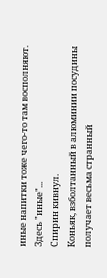иные напитки тоже чего-то там восполняют. Здесь "иные"...
Спирин кивнул.
Коньяк, взболтанный в алюминии посудины получает весьма странный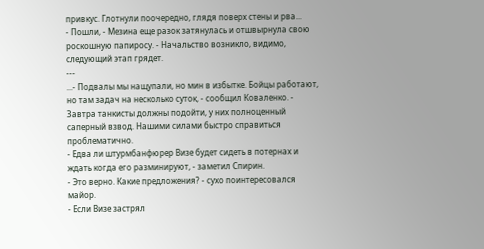привкус. Глотнули поочередно, глядя поверх стены и рва...
- Пошли, - Мезина еще разок затянулась и отшвырнула свою роскошную папиросу. - Начальство возникло, видимо, следующий этап грядет.
---
...- Подвалы мы нащупали, но мин в избытке. Бойцы работают, но там задач на несколько суток, - сообщил Коваленко. - Завтра танкисты должны подойти, у них полноценный саперный взвод. Нашими силами быстро справиться проблематично.
- Едва ли штурмбанфюрер Визе будет сидеть в потернах и ждать когда его разминируют, - заметил Спирин.
- Это верно. Какие предложения? - сухо поинтересовался майор.
- Если Визе застрял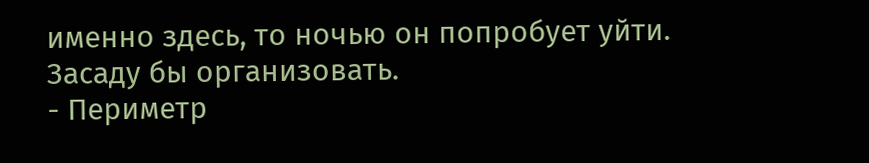именно здесь, то ночью он попробует уйти. Засаду бы организовать.
- Периметр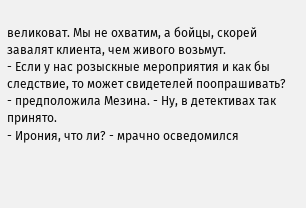великоват. Мы не охватим, а бойцы, скорей завалят клиента, чем живого возьмут.
- Если у нас розыскные мероприятия и как бы следствие, то может свидетелей поопрашивать? - предположила Мезина. - Ну, в детективах так принято.
- Ирония, что ли? - мрачно осведомился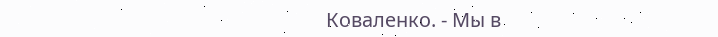Коваленко. - Мы в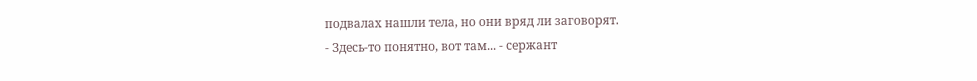подвалах нашли тела, но они вряд ли заговорят.
- Здесь-то понятно, вот там... - сержант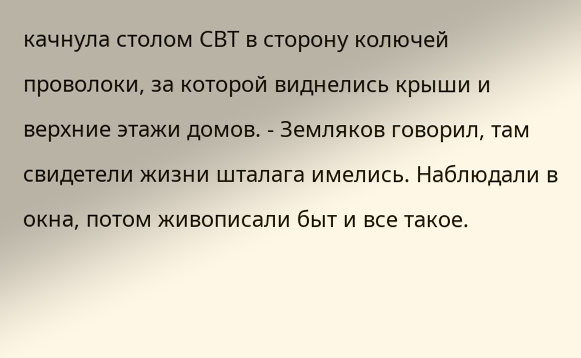качнула столом СВТ в сторону колючей проволоки, за которой виднелись крыши и верхние этажи домов. - Земляков говорил, там свидетели жизни шталага имелись. Наблюдали в окна, потом живописали быт и все такое.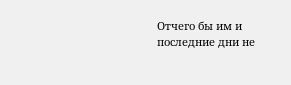Отчего бы им и последние дни не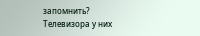запомнить? Телевизора у них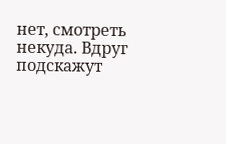нет, смотреть некуда. Вдруг подскажут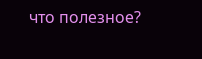что полезное?